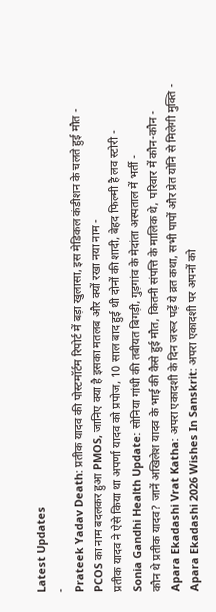Latest Updates
-
Prateek Yadav Death: प्रतीक यादव की पोस्टमॉर्टम रिपोर्ट में बड़ा खुलासा, इस मेडिकल कंडीशन के चलते हुई मौत -
PCOS का नाम बदलकर हुआ PMOS, जानिए क्या है इसका मतलब और क्यों रखा नया नाम -
प्रतीक यादव ने ऐसे किया था अपर्णा यादव को प्रपोज, 10 साल बाद हुई थी दोनों की शादी, बेहद फिल्मी है लव स्टोरी -
Sonia Gandhi Health Update: सोनिया गांधी की तबीयत बिगड़ी, गुड़गांव के मेदांता अस्पताल में भर्ती -
कौन थे प्रतीक यादव? जानें अखिलेश यादव के भाई की कैसे हुई मौत, कितनी संपत्ति के मालिक थे, परिवार में कौन-कौन -
Apara Ekadashi Vrat Katha: अपरा एकादशी के दिन जरूर पढ़ें ये व्रत कथा, सभी पापों और प्रेत योनि से मिलेगी मुक्ति -
Apara Ekadashi 2026 Wishes In Sanskrit: अपरा एकादशी पर अपनों को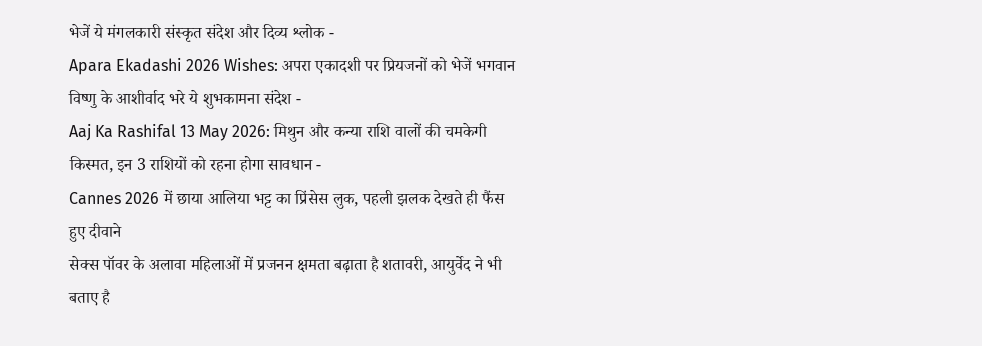भेजें ये मंगलकारी संस्कृत संदेश और दिव्य श्लोक -
Apara Ekadashi 2026 Wishes: अपरा एकादशी पर प्रियजनों को भेजें भगवान विष्णु के आशीर्वाद भरे ये शुभकामना संदेश -
Aaj Ka Rashifal 13 May 2026: मिथुन और कन्या राशि वालों की चमकेगी किस्मत, इन 3 राशियों को रहना होगा सावधान -
Cannes 2026 में छाया आलिया भट्ट का प्रिंसेस लुक, पहली झलक देखते ही फैंस हुए दीवाने
सेक्स पॉवर के अलावा महिलाओं में प्रजनन क्षमता बढ़ाता है शतावरी, आयुर्वेद ने भी बताए है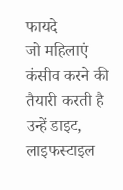फायदे
जो महिलाएं कंसीव करने की तैयारी करती है उन्हें डाइट, लाइफस्टाइल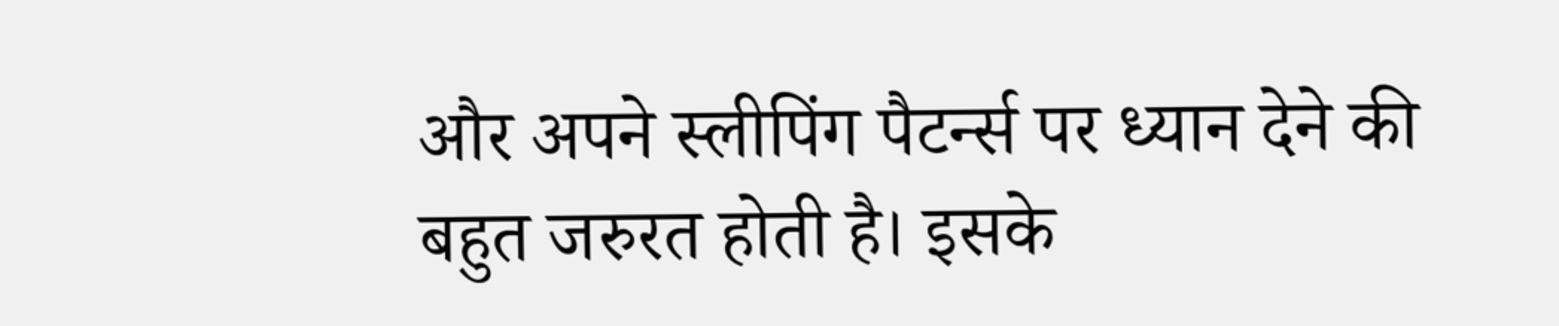और अपने स्लीपिंग पैटर्न्स पर ध्यान देने की बहुत जरुरत होती है। इसके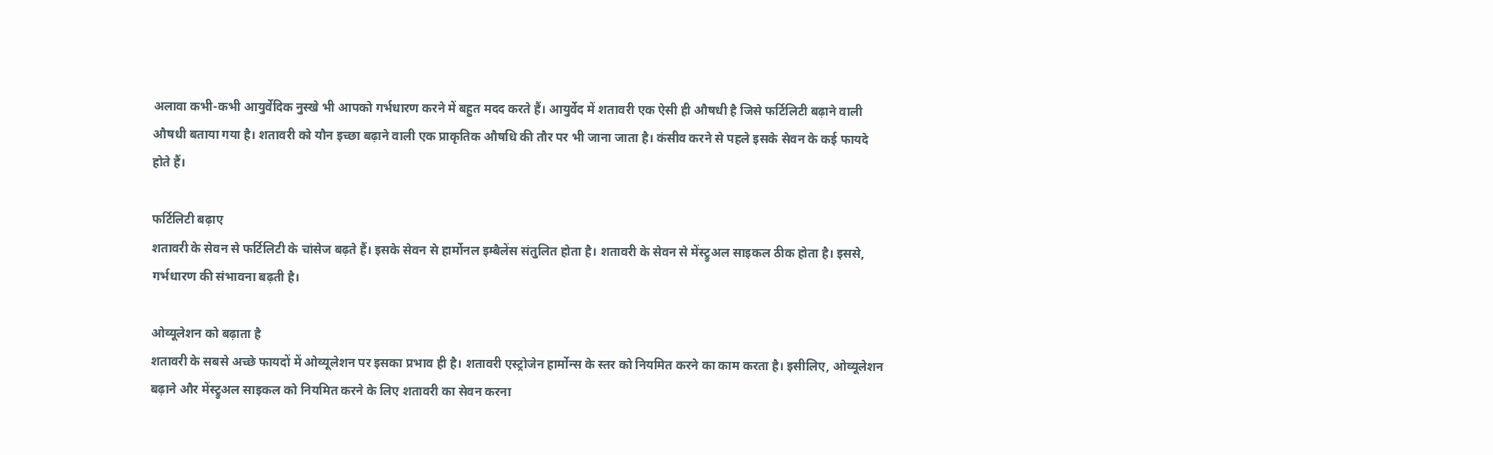अलावा कभी-कभी आयुर्वेदिक नुस्खे भी आपको गर्भधारण करने में बहुत मदद करते हैं। आयुर्वेद में शतावरी एक ऐसी ही औषधी है जिसे फर्टिलिटी बढ़ाने वाली औषधी बताया गया है। शतावरी को यौन इच्छा बढ़ाने वाली एक प्राकृतिक औषधि की तौर पर भी जाना जाता है। कंसीव करने से पहले इसके सेवन के कई फायदे होते हैं।

फर्टिलिटी बढ़ाए
शतावरी के सेवन से फर्टिलिटी के चांसेज बढ़ते हैं। इसके सेवन से हार्मोनल इम्बैलेंस संतुलित होता है। शतावरी के सेवन से मेंस्ट्रुअल साइकल ठीक होता है। इससे, गर्भधारण की संभावना बढ़ती है।

ओव्यूलेशन को बढ़ाता है
शतावरी के सबसे अच्छे फायदों में ओव्यूलेशन पर इसका प्रभाव ही है। शतावरी एस्ट्रोजेन हार्मोन्स के स्तर को नियमित करने का काम करता है। इसीलिए, ओव्यूलेशन बढ़ाने और मेंस्ट्रुअल साइकल को नियमित करने के लिए शतावरी का सेवन करना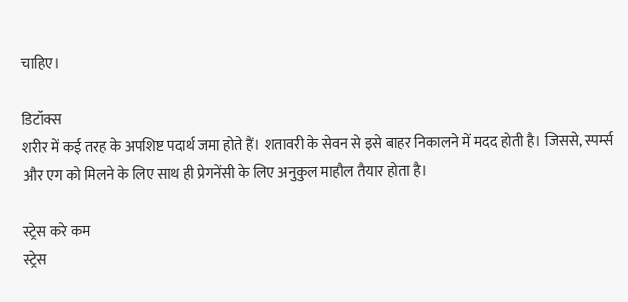चाहिए।

डिटॉक्स
शरीर में कई तरह के अपशिष्ट पदार्थ जमा होते हैं। शतावरी के सेवन से इसे बाहर निकालने में मदद होती है। जिससे, स्पर्म्स और एग को मिलने के लिए साथ ही प्रेगनेंसी के लिए अनुकुल माहौल तैयार होता है।

स्ट्रेस करे कम
स्ट्रेस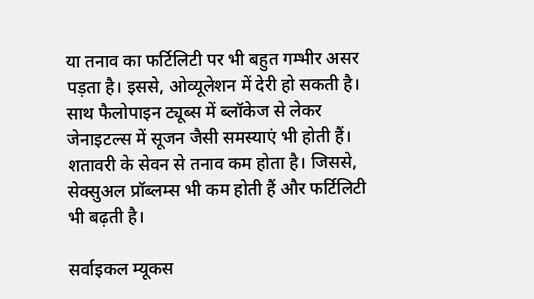या तनाव का फर्टिलिटी पर भी बहुत गम्भीर असर पड़ता है। इससे, ओव्यूलेशन में देरी हो सकती है। साथ फैलोपाइन ट्यूब्स में ब्लॉकेज से लेकर जेनाइटल्स में सूजन जैसी समस्याएं भी होती हैं। शतावरी के सेवन से तनाव कम होता है। जिससे, सेक्सुअल प्रॉब्लम्स भी कम होती हैं और फर्टिलिटी भी बढ़ती है।

सर्वाइकल म्यूकस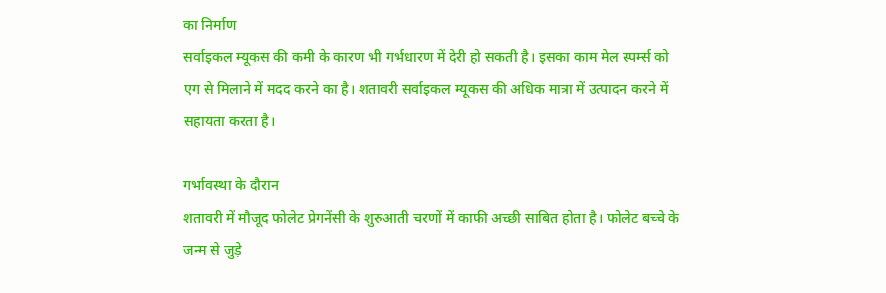का निर्माण
सर्वाइकल म्यूकस की कमी के कारण भी गर्भधारण में देरी हो सकती है। इसका काम मेल स्पर्म्स को एग से मिलाने में मदद करने का है। शतावरी सर्वाइकल म्यूकस की अधिक मात्रा में उत्पादन करने में सहायता करता है।

गर्भावस्था के दौरान
शतावरी में मौजूद फोलेट प्रेगनेंसी के शुरुआती चरणों में काफी अच्छी साबित होता है। फोलेट बच्चे के जन्म से जुड़े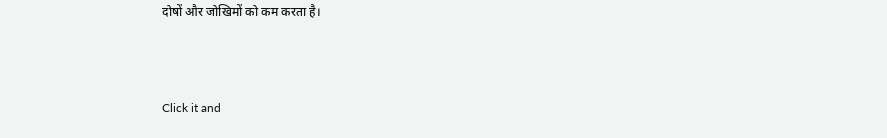दोषों और जोखिमों को कम करता है।



Click it and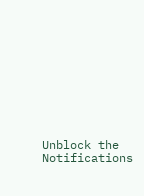Unblock the Notifications